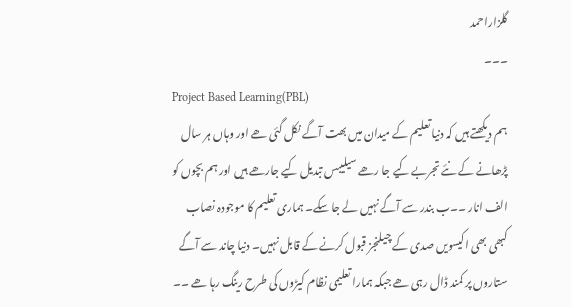گلزاراحمد
۔۔۔
Project Based Learning(PBL)
ہم دیکھتے ہیں کہ دنیا تعلیم کے میدان میں بھت آگے نکل گئی ھے اور وہاں ہر سال پڑھانے کے نئے تجربے کیے جا رھے سیلیبس تبدیل کیے جارھے ہیں اور ہم بچوں کو الف انار ۔۔ب بندر سے آگے نہیں لے جا سکے۔ ہماری تعلیم کا موجودہ نصاب کبھی بھی اکیسویں صدی کے چیلنجز قبول کرنے کے قابل نہیں۔ دنیا چاند سے آگے ستاروں پر کمند ڈال رہی ھے جبکہ ہمارا تعلیمی نظام کیڑوں کی طرح رینگ رہا ھے ۔۔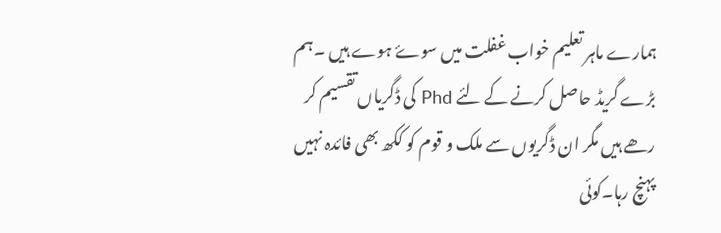ہمارے ماہر تعلیم خواب غفلت میں سوۓ ہوے ہیں ۔ہم بڑے گریڈ حاصل کرنے کے لئے Phd کی ڈگریاں تقسیم کر رھے ہیں مگر ان ڈگریوں سے ملک و قوم کو ککھ بھی فائدہ نہیں پہنچ رہا۔کوئی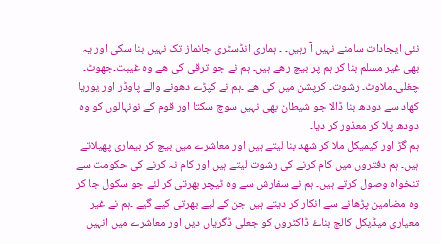نئی ایجادات سامنے نہیں آ رہیں۔ ۔ ہماری انڈسٹری جانماز تک نہیں بنا سکی اور یہ بھی غیر مسلم بنا کر ہم پر بیچ رھے ہیں۔ ہم نے جو ترقی کی ھے وہ غیبت۔جھوٹ۔ چغلی۔ملاوٹ۔ رشوت۔ کرپشن میں کی ھے ۔ہم نے کپڑے دھونے والے پاوڈر اور یوریا کھاد سے دودھ بنا ڈالا جو شیطان بھی نہیں سوچ سکتا اور قوم کے نونہالوں کو وہ دودھ پلا کر معذور کر دیا۔
ہم گڑ اور کیمیکل ملا کر شھد بنا لیتے ہیں اور معاشرے میں بیچ کر بیماری پھیلاتے ہیں۔ ہم دفتروں میں کام کرنے کی رشوت لیتے ہیں اور کام نہ کرنے کی حکومت سے تنخواہ وصول کرتے ہیں۔ ہم نے سفارش سے وہ ٹیچر بھرتی کر لئے جو سکول جا کر وہ مضامین پڑھانے سے انکار کر دیتے ہیں جن کے لیے بھرتی کیے گیے ۔ہم نے غیر معیاری میڈیکل کالج بناۓ ڈاکٹروں کو جعلی ڈگریاں دیں اور معاشرے میں انہیں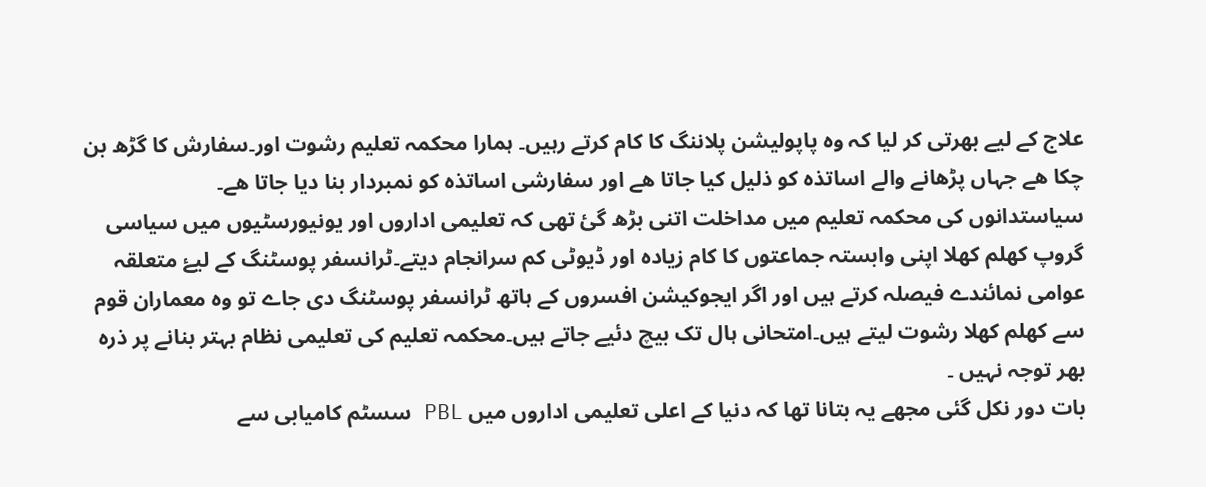علاج کے لیے بھرتی کر لیا کہ وہ پاپولیشن پلاننگ کا کام کرتے رہیں۔ ہمارا محکمہ تعلیم رشوت اور۔سفارش کا گڑھ بن چکا ھے جہاں پڑھانے والے اساتذہ کو ذلیل کیا جاتا ھے اور سفارشی اساتذہ کو نمبردار بنا دیا جاتا ھے۔
سیاستدانوں کی محکمہ تعلیم میں مداخلت اتنی بڑھ گئ تھی کہ تعلیمی اداروں اور یونیورسٹیوں میں سیاسی گروپ کھلم کھلا اپنی وابستہ جماعتوں کا کام زیادہ اور ڈیوٹی کم سرانجام دیتے۔ٹرانسفر پوسٹنگ کے لیۓ متعلقہ عوامی نمائندے فیصلہ کرتے ہیں اور اگر ایجوکیشن افسروں کے ہاتھ ٹرانسفر پوسٹنگ دی جاے تو وہ معماران قوم سے کھلم کھلا رشوت لیتے ہیں۔امتحانی ہال تک بیچ دئیے جاتے ہیں۔محکمہ تعلیم کی تعلیمی نظام بہتر بنانے پر ذرہ بھر توجہ نہیں ۔
بات دور نکل گئی مجھے یہ بتانا تھا کہ دنیا کے اعلی تعلیمی اداروں میں PBL سسٹم کامیابی سے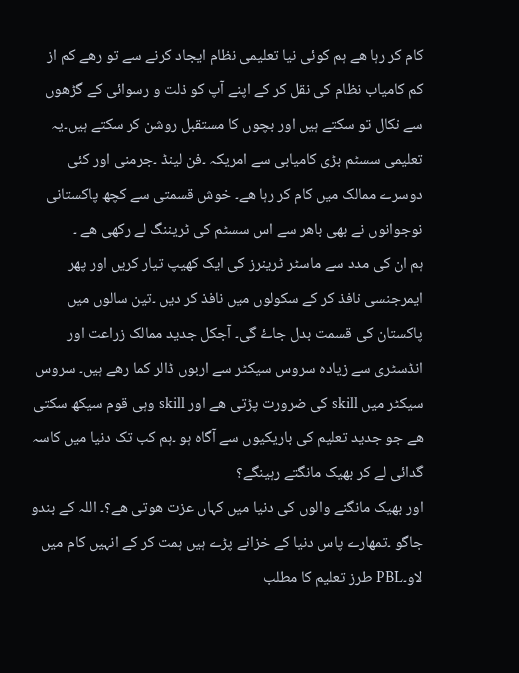کام کر رہا ھے ہم کوئی نیا تعلیمی نظام ایجاد کرنے سے تو رھے کم از کم کامیاب نظام کی نقل کر کے اپنے آپ کو ذلت و رسوائی کے گڑھوں سے نکال تو سکتے ہیں اور بچوں کا مستقبل روشن کر سکتے ہیں۔یہ تعلیمی سسٹم بڑی کامیابی سے امریکہ ۔فن لینڈ ۔جرمنی اور کئی دوسرے ممالک میں کام کر رہا ھے۔ خوش قسمتی سے کچھ پاکستانی نوجوانوں نے بھی باھر سے اس سسٹم کی ٹریننگ لے رکھی ھے ۔
ہم ان کی مدد سے ماسٹر ٹرینرز کی ایک کھیپ تیار کریں اور پھر ایمرجنسی نافذ کر کے سکولوں میں نافذ کر دیں ۔تین سالوں میں پاکستان کی قسمت بدل جاۓ گی۔ آجکل جدید ممالک زراعت اور انڈسٹری سے زیادہ سروس سیکٹر سے اربوں ڈالر کما رھے ہیں۔ سروس سیکٹر میں skill کی ضرورت پڑتی ھے اور skill وہی قوم سیکھ سکتی ھے جو جدید تعلیم کی باریکیوں سے آگاہ ہو ۔ہم کب تک دنیا میں کاسہ گدائی لے کر بھیک مانگتے رہینگے؟
اور بھیک مانگنے والوں کی دنیا میں کہاں عزت ھوتی ھے؟۔ اللہ کے بندو جاگو ۔تمھارے پاس دنیا کے خزانے پڑے ہیں ہمت کر کے انہیں کام میں لاو۔PBL طرز تعلیم کا مطلب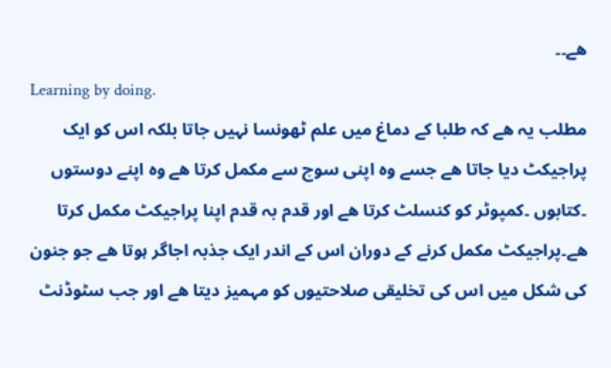ھے۔۔
Learning by doing.
مطلب یہ ھے کہ طلبا کے دماغ میں علم ٹھونسا نہیں جاتا بلکہ اس کو ایک پراجیکٹ دیا جاتا ھے جسے وہ اپنی سوچ سے مکمل کرتا ھے وہ اپنے دوستوں ۔کتابوں ۔کمپوٹر کو کنسلٹ کرتا ھے اور قدم بہ قدم اپنا پراجیکٹ مکمل کرتا ھے۔پراجیکٹ مکمل کرنے کے دوران اس کے اندر ایک جذبہ اجاگر ہوتا ھے جو جنون کی شکل میں اس کی تخلیقی صلاحتیوں کو مہمیز دیتا ھے اور جب سٹوڈنٹ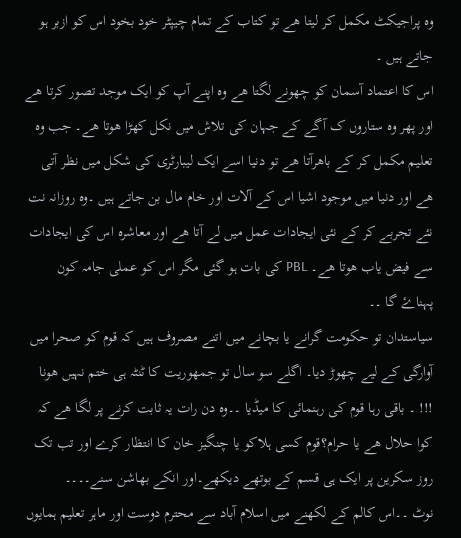وہ پراجیکٹ مکمل کر لیتا ھے تو کتاب کے تمام چیپٹر خود بخود اس کو ازبر ہو جاتے ہیں ۔
اس کا اعتماد آسمان کو چھونے لگتا ھے وہ اپنے آپ کو ایک موجد تصور کرتا ھے اور پھر وہ ستاروں ک آگے کے جہان کی تلاش میں نکل کھڑا ھوتا ھے۔ جب وہ تعلیم مکمل کر کے باھرآتا ھے تو دنیا اسے ایک لیبارٹری کی شکل میں نظر آتی ھے اور دنیا میں موجود اشیا اس کے آلات اور خام مال بن جاتے ہیں ۔وہ روزانہ نت نئے تجربے کر کے نئی ایجادات عمل میں لے آتا ھے اور معاشرہ اس کی ایجادات سے فیض یاب ھوتا ھے۔ PBL کی بات ہو گئی مگر اس کو عملی جامہ کون پہناۓ گا ۔۔
سیاستدان تو حکومت گرانے یا بچانے میں اتنے مصروف ہیں کہ قوم کو صحرا میں آوارگی کے لیے چھوڑ دیا۔ اگلے سو سال تو جمھوریت کا ٹنٹہ ہی ختم نہیں ھونا !!! ۔ باقی رہا قوم کی رہنمائی کا میڈیا ۔۔وہ دن رات یہ ثابت کرنے پر لگا ھے کہ کوا حلال ھے یا حرام؟قوم کسی ہلاکو یا چنگیز خان کا انتظار کرے اور تب تک روز سکرین پر ایک ہی قسم کے بوتھے دیکھے۔اور انکے بھاشن سنے۔۔۔۔
نوٹ ۔۔اس کالم کے لکھنے میں اسلام آباد سے محترم دوست اور ماہر تعلیم ہمایوں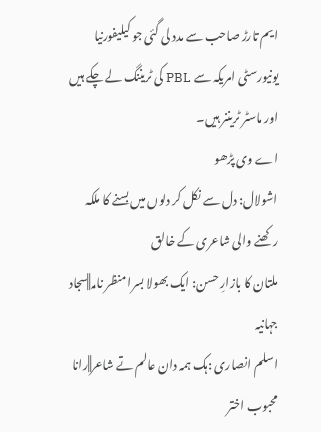ایم تارڑ صاحب سے مدد لی گئی جو کیلیفورنیا یونیورسٹی امریکہ سے PBL کی ٹریننگ لے چکے ہیں اور ماسٹر ٹریننر ہیں۔
اے وی پڑھو
اشولال: دل سے نکل کر دلوں میں بسنے کا ملکہ رکھنے والی شاعری کے خالق
ملتان کا بازارِ حسن: ایک بھولا بسرا منظر نامہ||سجاد جہانیہ
اسلم انصاری :ہک ہمہ دان عالم تے شاعر||رانا محبوب اختر